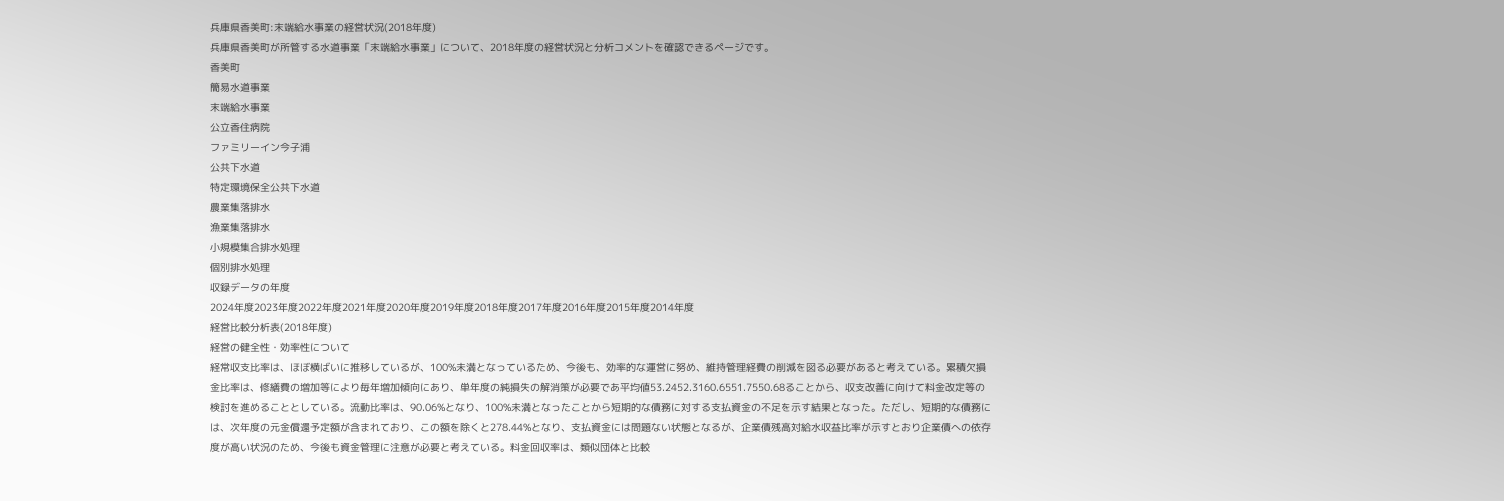兵庫県香美町:末端給水事業の経営状況(2018年度)
兵庫県香美町が所管する水道事業「末端給水事業」について、2018年度の経営状況と分析コメントを確認できるページです。
香美町
簡易水道事業
末端給水事業
公立香住病院
ファミリーイン今子浦
公共下水道
特定環境保全公共下水道
農業集落排水
漁業集落排水
小規模集合排水処理
個別排水処理
収録データの年度
2024年度2023年度2022年度2021年度2020年度2019年度2018年度2017年度2016年度2015年度2014年度
経営比較分析表(2018年度)
経営の健全性・効率性について
経常収支比率は、ほぼ横ばいに推移しているが、100%未満となっているため、今後も、効率的な運営に努め、維持管理経費の削減を図る必要があると考えている。累積欠損金比率は、修繕費の増加等により毎年増加傾向にあり、単年度の純損失の解消策が必要であ平均値53.2452.3160.6551.7550.68ることから、収支改善に向けて料金改定等の検討を進めることとしている。流動比率は、90.06%となり、100%未満となったことから短期的な債務に対する支払資金の不足を示す結果となった。ただし、短期的な債務には、次年度の元金償還予定額が含まれており、この額を除くと278.44%となり、支払資金には問題ない状態となるが、企業債残高対給水収益比率が示すとおり企業債への依存度が高い状況のため、今後も資金管理に注意が必要と考えている。料金回収率は、類似団体と比較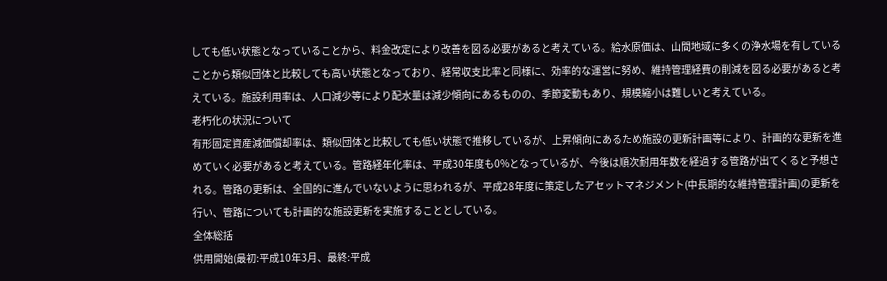しても低い状態となっていることから、料金改定により改善を図る必要があると考えている。給水原価は、山間地域に多くの浄水場を有していることから類似団体と比較しても高い状態となっており、経常収支比率と同様に、効率的な運営に努め、維持管理経費の削減を図る必要があると考えている。施設利用率は、人口減少等により配水量は減少傾向にあるものの、季節変動もあり、規模縮小は難しいと考えている。
老朽化の状況について
有形固定資産減価償却率は、類似団体と比較しても低い状態で推移しているが、上昇傾向にあるため施設の更新計画等により、計画的な更新を進めていく必要があると考えている。管路経年化率は、平成30年度も0%となっているが、今後は順次耐用年数を経過する管路が出てくると予想される。管路の更新は、全国的に進んでいないように思われるが、平成28年度に策定したアセットマネジメント(中長期的な維持管理計画)の更新を行い、管路についても計画的な施設更新を実施することとしている。
全体総括
供用開始(最初:平成10年3月、最終:平成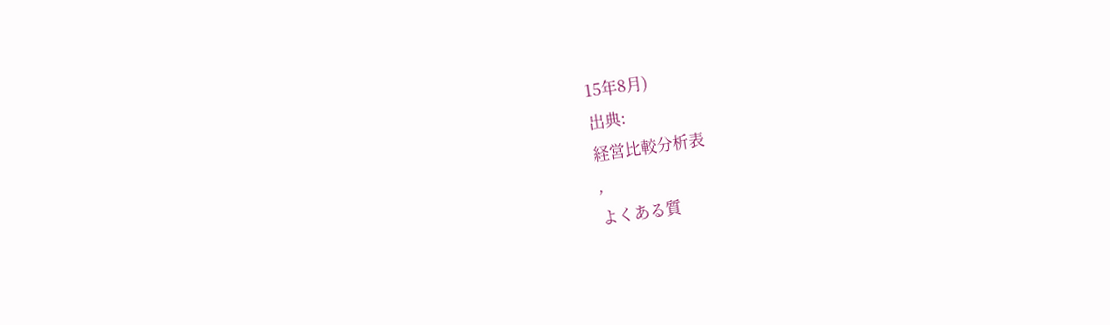15年8月)
出典:
経営比較分析表
,
よくある質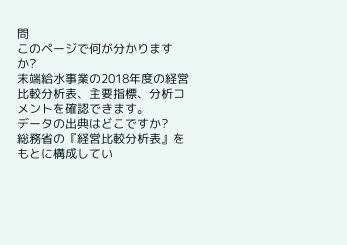問
このページで何が分かりますか?
末端給水事業の2018年度の経営比較分析表、主要指標、分析コメントを確認できます。
データの出典はどこですか?
総務省の『経営比較分析表』をもとに構成してい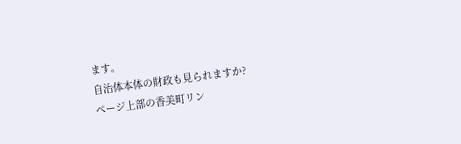ます。
自治体本体の財政も見られますか?
ページ上部の香美町リン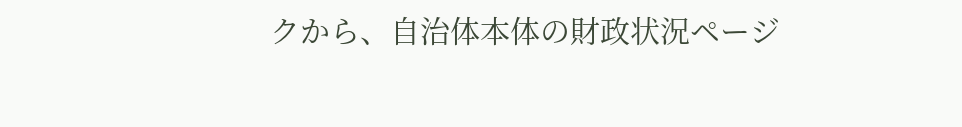クから、自治体本体の財政状況ページ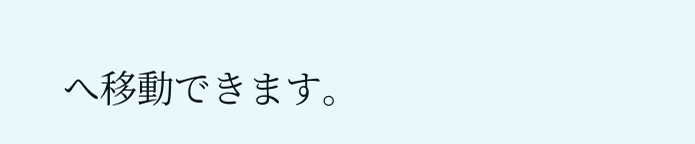へ移動できます。